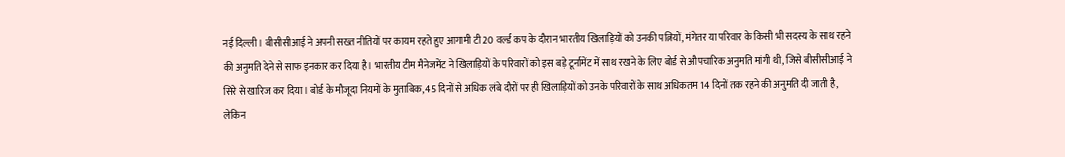नई दिल्ली। बीसीसीआई ने अपनी सख्त नीतियों पर कायम रहते हुए आगामी टी20 वर्ल्ड कप के दौरान भारतीय खिलाड़ियों को उनकी पत्नियों, मंगेतर या परिवार के किसी भी सदस्य के साथ रहने की अनुमति देने से साफ इनकार कर दिया है। भारतीय टीम मैनेजमेंट ने खिलाड़ियों के परिवारों को इस बड़े टूर्नामेंट में साथ रखने के लिए बोर्ड से औपचारिक अनुमति मांगी थी, जिसे बीसीसीआई ने सिरे से खारिज कर दिया। बोर्ड के मौजूदा नियमों के मुताबिक, 45 दिनों से अधिक लंबे दौरों पर ही खिलाड़ियों को उनके परिवारों के साथ अधिकतम 14 दिनों तक रहने की अनुमति दी जाती है, लेकिन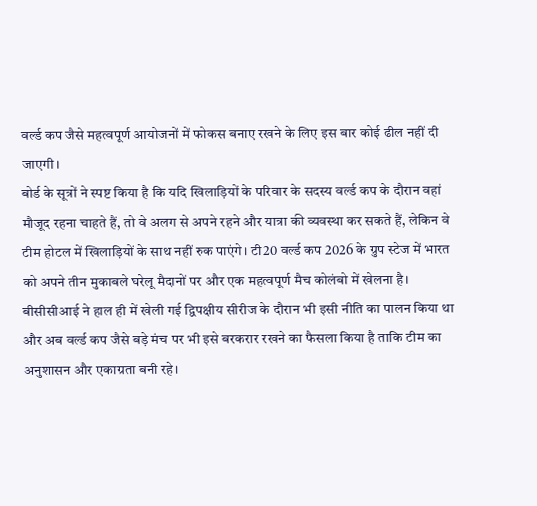वर्ल्ड कप जैसे महत्वपूर्ण आयोजनों में फोकस बनाए रखने के लिए इस बार कोई ढील नहीं दी जाएगी।
बोर्ड के सूत्रों ने स्पष्ट किया है कि यदि खिलाड़ियों के परिवार के सदस्य वर्ल्ड कप के दौरान वहां मौजूद रहना चाहते हैं, तो वे अलग से अपने रहने और यात्रा की व्यवस्था कर सकते हैं, लेकिन वे टीम होटल में खिलाड़ियों के साथ नहीं रुक पाएंगे। टी20 वर्ल्ड कप 2026 के ग्रुप स्टेज में भारत को अपने तीन मुकाबले घरेलू मैदानों पर और एक महत्वपूर्ण मैच कोलंबो में खेलना है। बीसीसीआई ने हाल ही में खेली गई द्विपक्षीय सीरीज के दौरान भी इसी नीति का पालन किया था और अब वर्ल्ड कप जैसे बड़े मंच पर भी इसे बरकरार रखने का फैसला किया है ताकि टीम का अनुशासन और एकाग्रता बनी रहे।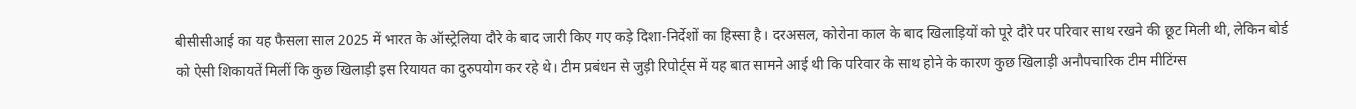बीसीसीआई का यह फैसला साल 2025 में भारत के ऑस्ट्रेलिया दौरे के बाद जारी किए गए कड़े दिशा-निर्देशों का हिस्सा है। दरअसल, कोरोना काल के बाद खिलाड़ियों को पूरे दौरे पर परिवार साथ रखने की छूट मिली थी, लेकिन बोर्ड को ऐसी शिकायतें मिलीं कि कुछ खिलाड़ी इस रियायत का दुरुपयोग कर रहे थे। टीम प्रबंधन से जुड़ी रिपोर्ट्स में यह बात सामने आई थी कि परिवार के साथ होने के कारण कुछ खिलाड़ी अनौपचारिक टीम मीटिंग्स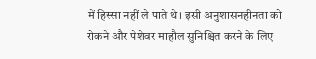में हिस्सा नहीं ले पाते थे। इसी अनुशासनहीनता को रोकने और पेशेवर माहौल सुनिश्चित करने के लिए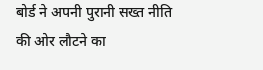बोर्ड ने अपनी पुरानी सख्त नीति की ओर लौटने का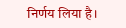निर्णय लिया है।